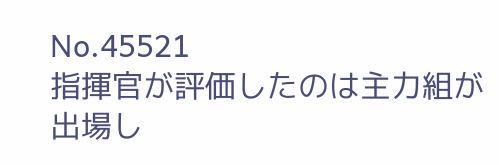No.45521
指揮官が評価したのは主力組が出場し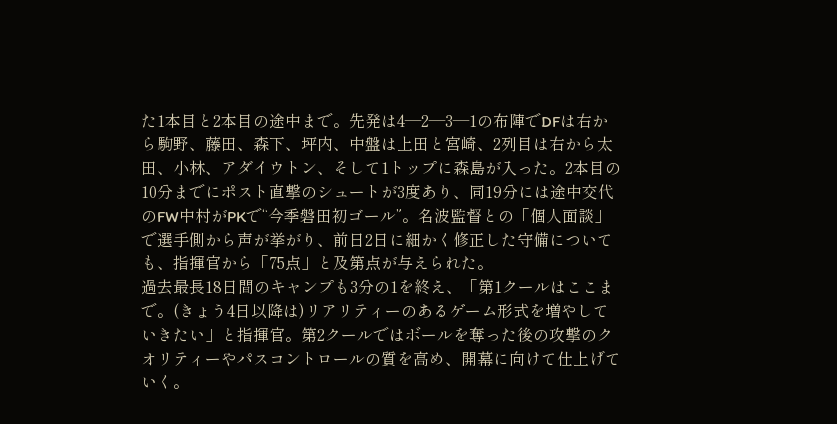た1本目と2本目の途中まで。先発は4―2―3―1の布陣でDFは右から駒野、藤田、森下、坪内、中盤は上田と宮崎、2列目は右から太田、小林、アダイウトン、そして1トップに森島が入った。2本目の10分までにポスト直撃のシュートが3度あり、同19分には途中交代のFW中村がPKで“今季磐田初ゴール”。名波監督との「個人面談」で選手側から声が挙がり、前日2日に細かく修正した守備についても、指揮官から「75点」と及第点が与えられた。
過去最長18日間のキャンプも3分の1を終え、「第1クールはここまで。(きょう4日以降は)リアリティーのあるゲーム形式を増やしていきたい」と指揮官。第2クールではボールを奪った後の攻撃のクオリティーやパスコントロールの質を高め、開幕に向けて仕上げていく。